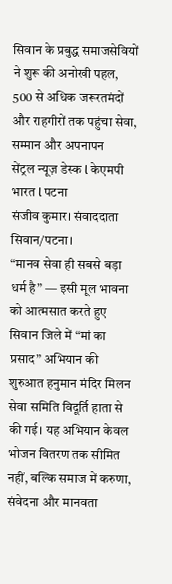सिवान के प्रबुद्ध समाजसेवियों ने शुरू की अनोखी पहल, 500 से अधिक जरूरतमंदों और राहगीरों तक पहुंचा सेवा, सम्मान और अपनापन
सेंट्रल न्यूज़ डेस्क l केएमपी भारत l पटना
संजीव कुमार। संवाददाता सिवान/पटना।
“मानव सेवा ही सबसे बड़ा धर्म है” — इसी मूल भावना को आत्मसात करते हुए सिवान जिले में “मां का प्रसाद” अभियान की शुरुआत हनुमान मंदिर मिलन सेवा समिति विदूर्ति हाता से की गई। यह अभियान केवल भोजन वितरण तक सीमित नहीं, बल्कि समाज में करुणा, संवेदना और मानवता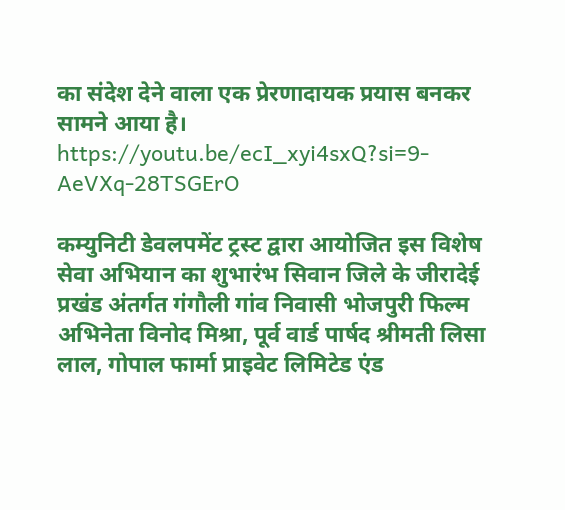का संदेश देने वाला एक प्रेरणादायक प्रयास बनकर सामने आया है। https://youtu.be/ecI_xyi4sxQ?si=9-AeVXq-28TSGErO

कम्युनिटी डेवलपमेंट ट्रस्ट द्वारा आयोजित इस विशेष सेवा अभियान का शुभारंभ सिवान जिले के जीरादेई प्रखंड अंतर्गत गंगौली गांव निवासी भोजपुरी फिल्म अभिनेता विनोद मिश्रा, पूर्व वार्ड पार्षद श्रीमती लिसा लाल, गोपाल फार्मा प्राइवेट लिमिटेड एंड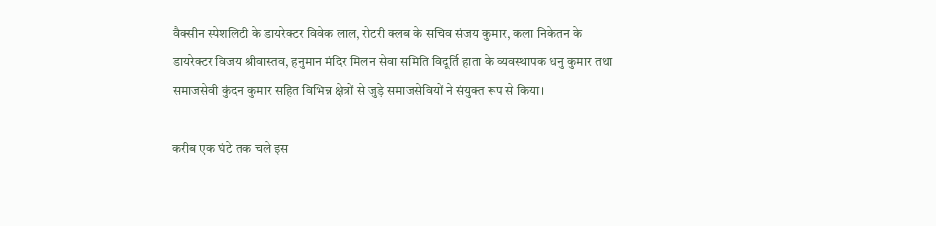वैक्सीन स्पेशलिटी के डायरेक्टर विवेक लाल, रोटरी क्लब के सचिव संजय कुमार, कला निकेतन के डायरेक्टर विजय श्रीवास्तव, हनुमान मंदिर मिलन सेवा समिति विदूर्ति हाता के व्यवस्थापक धनु कुमार तथा समाजसेवी कुंदन कुमार सहित विभिन्न क्षेत्रों से जुड़े समाजसेवियों ने संयुक्त रूप से किया।

करीब एक घंटे तक चले इस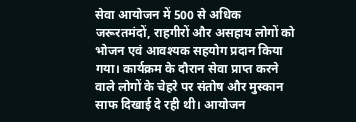सेवा आयोजन में 500 से अधिक जरूरतमंदों, राहगीरों और असहाय लोगों को भोजन एवं आवश्यक सहयोग प्रदान किया गया। कार्यक्रम के दौरान सेवा प्राप्त करने वाले लोगों के चेहरे पर संतोष और मुस्कान साफ दिखाई दे रही थी। आयोजन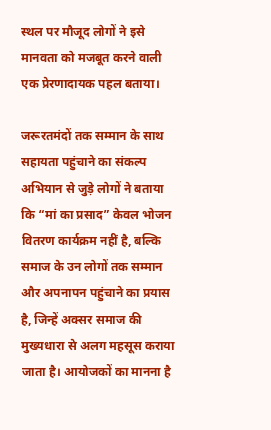स्थल पर मौजूद लोगों ने इसे मानवता को मजबूत करने वाली एक प्रेरणादायक पहल बताया।

जरूरतमंदों तक सम्मान के साथ सहायता पहुंचाने का संकल्प
अभियान से जुड़े लोगों ने बताया कि “मां का प्रसाद” केवल भोजन वितरण कार्यक्रम नहीं है, बल्कि समाज के उन लोगों तक सम्मान और अपनापन पहुंचाने का प्रयास है, जिन्हें अक्सर समाज की मुख्यधारा से अलग महसूस कराया जाता है। आयोजकों का मानना है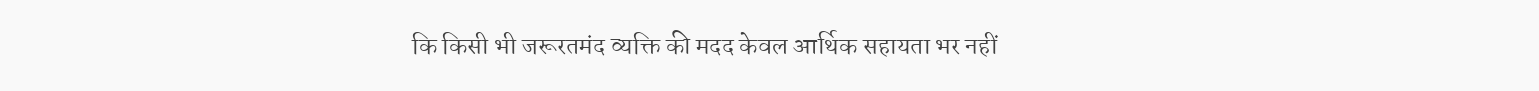कि किसी भी जरूरतमंद व्यक्ति की मदद केवल आर्थिक सहायता भर नहीं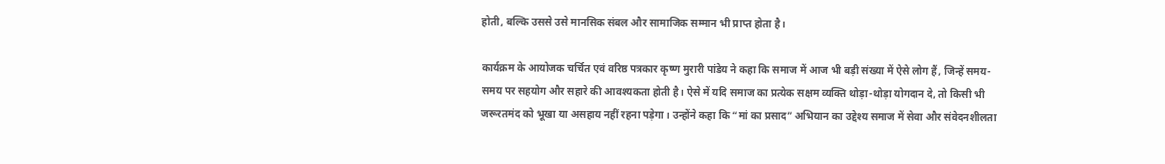होती, बल्कि उससे उसे मानसिक संबल और सामाजिक सम्मान भी प्राप्त होता है।

कार्यक्रम के आयोजक चर्चित एवं वरिष्ठ पत्रकार कृष्ण मुरारी पांडेय ने कहा कि समाज में आज भी बड़ी संख्या में ऐसे लोग हैं, जिन्हें समय-समय पर सहयोग और सहारे की आवश्यकता होती है। ऐसे में यदि समाज का प्रत्येक सक्षम व्यक्ति थोड़ा-थोड़ा योगदान दे, तो किसी भी जरूरतमंद को भूखा या असहाय नहीं रहना पड़ेगा। उन्होंने कहा कि “मां का प्रसाद” अभियान का उद्देश्य समाज में सेवा और संवेदनशीलता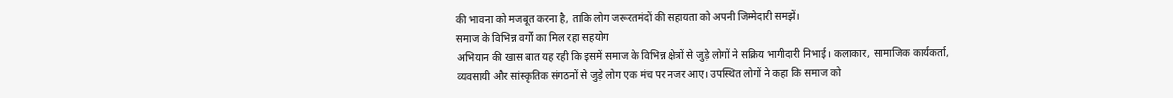की भावना को मजबूत करना है, ताकि लोग जरूरतमंदों की सहायता को अपनी जिम्मेदारी समझें।
समाज के विभिन्न वर्गों का मिल रहा सहयोग
अभियान की खास बात यह रही कि इसमें समाज के विभिन्न क्षेत्रों से जुड़े लोगों ने सक्रिय भागीदारी निभाई। कलाकार, सामाजिक कार्यकर्ता, व्यवसायी और सांस्कृतिक संगठनों से जुड़े लोग एक मंच पर नजर आए। उपस्थित लोगों ने कहा कि समाज को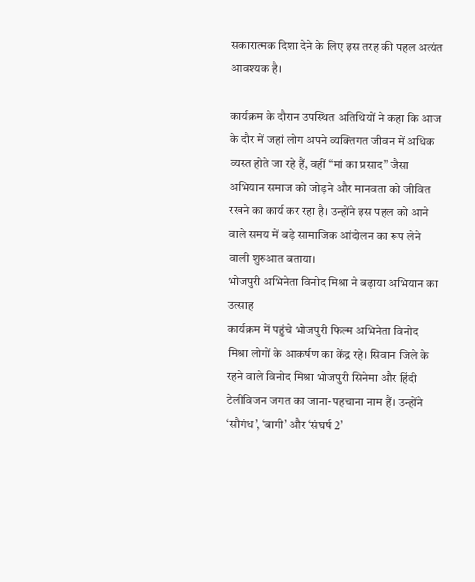सकारात्मक दिशा देने के लिए इस तरह की पहल अत्यंत आवश्यक है।

कार्यक्रम के दौरान उपस्थित अतिथियों ने कहा कि आज के दौर में जहां लोग अपने व्यक्तिगत जीवन में अधिक व्यस्त होते जा रहे हैं, वहीं “मां का प्रसाद” जैसा अभियान समाज को जोड़ने और मानवता को जीवित रखने का कार्य कर रहा है। उन्होंने इस पहल को आने वाले समय में बड़े सामाजिक आंदोलन का रूप लेने वाली शुरुआत बताया।
भोजपुरी अभिनेता विनोद मिश्रा ने बढ़ाया अभियान का उत्साह
कार्यक्रम में पहुंचे भोजपुरी फिल्म अभिनेता विनोद मिश्रा लोगों के आकर्षण का केंद्र रहे। सिवान जिले के रहने वाले विनोद मिश्रा भोजपुरी सिनेमा और हिंदी टेलीविजन जगत का जाना-पहचाना नाम हैं। उन्होंने ‘सौगंध’, ‘बागी’ और ‘संघर्ष 2’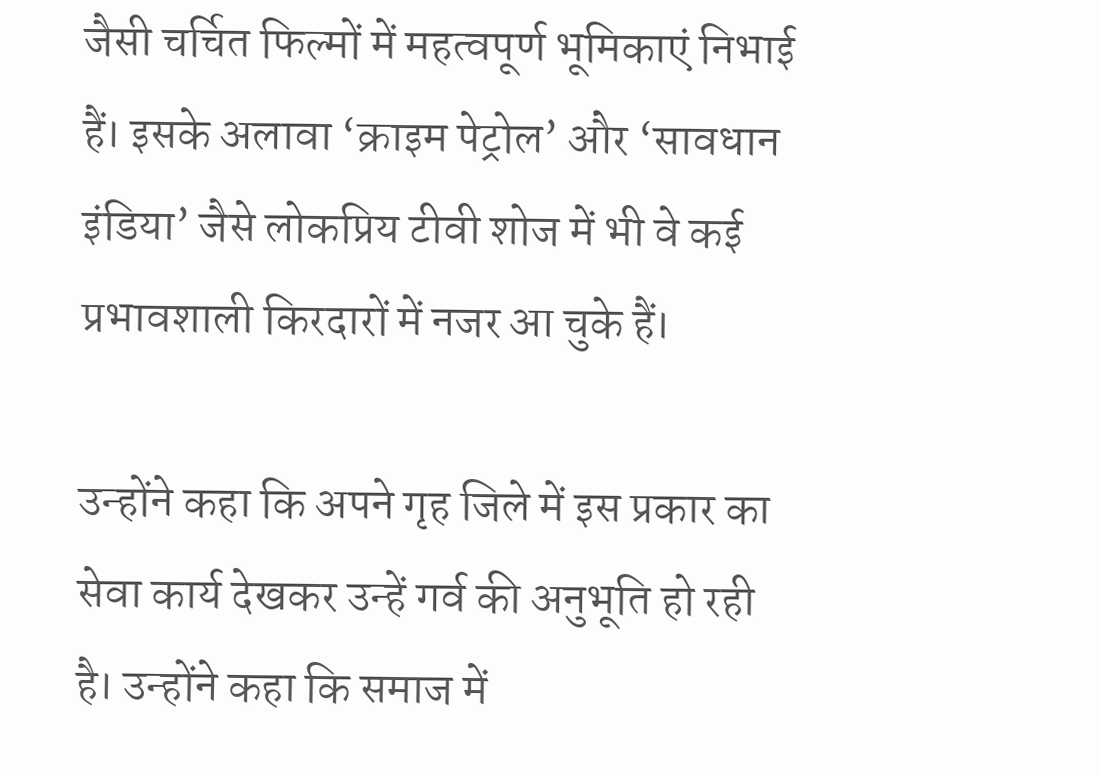जैसी चर्चित फिल्मों में महत्वपूर्ण भूमिकाएं निभाई हैं। इसके अलावा ‘क्राइम पेट्रोल’ और ‘सावधान इंडिया’ जैसे लोकप्रिय टीवी शोज में भी वे कई प्रभावशाली किरदारों में नजर आ चुके हैं।

उन्होंने कहा कि अपने गृह जिले में इस प्रकार का सेवा कार्य देखकर उन्हें गर्व की अनुभूति हो रही है। उन्होंने कहा कि समाज में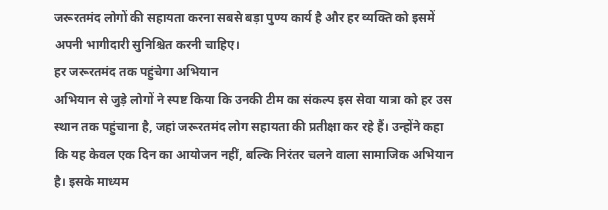जरूरतमंद लोगों की सहायता करना सबसे बड़ा पुण्य कार्य है और हर व्यक्ति को इसमें अपनी भागीदारी सुनिश्चित करनी चाहिए।
हर जरूरतमंद तक पहुंचेगा अभियान
अभियान से जुड़े लोगों ने स्पष्ट किया कि उनकी टीम का संकल्प इस सेवा यात्रा को हर उस स्थान तक पहुंचाना है, जहां जरूरतमंद लोग सहायता की प्रतीक्षा कर रहे हैं। उन्होंने कहा कि यह केवल एक दिन का आयोजन नहीं, बल्कि निरंतर चलने वाला सामाजिक अभियान है। इसके माध्यम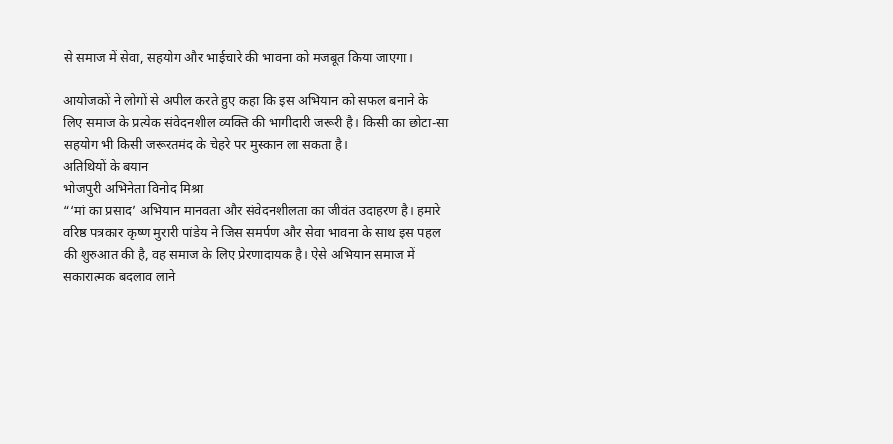से समाज में सेवा, सहयोग और भाईचारे की भावना को मजबूत किया जाएगा।

आयोजकों ने लोगों से अपील करते हुए कहा कि इस अभियान को सफल बनाने के लिए समाज के प्रत्येक संवेदनशील व्यक्ति की भागीदारी जरूरी है। किसी का छोटा-सा सहयोग भी किसी जरूरतमंद के चेहरे पर मुस्कान ला सकता है।
अतिथियों के बयान
भोजपुरी अभिनेता विनोद मिश्रा
“‘मां का प्रसाद’ अभियान मानवता और संवेदनशीलता का जीवंत उदाहरण है। हमारे वरिष्ठ पत्रकार कृष्ण मुरारी पांडेय ने जिस समर्पण और सेवा भावना के साथ इस पहल की शुरुआत की है, वह समाज के लिए प्रेरणादायक है। ऐसे अभियान समाज में सकारात्मक बदलाव लाने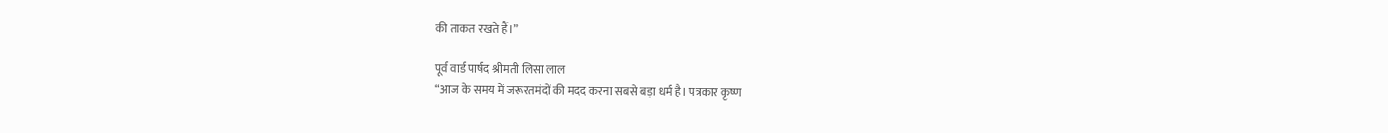की ताकत रखते हैं।”

पूर्व वार्ड पार्षद श्रीमती लिसा लाल
“आज के समय में जरूरतमंदों की मदद करना सबसे बड़ा धर्म है। पत्रकार कृष्ण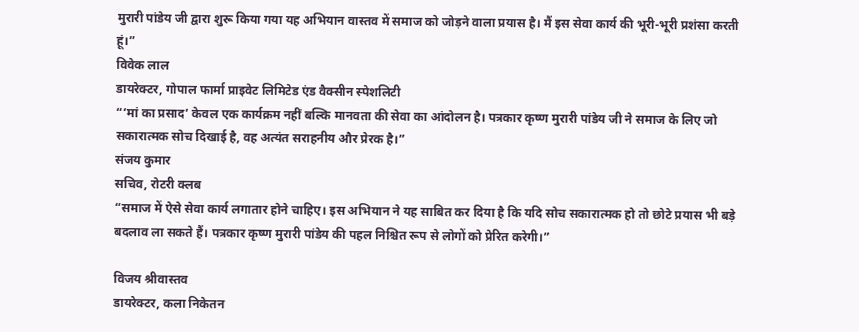मुरारी पांडेय जी द्वारा शुरू किया गया यह अभियान वास्तव में समाज को जोड़ने वाला प्रयास है। मैं इस सेवा कार्य की भूरी-भूरी प्रशंसा करती हूं।”
विवेक लाल
डायरेक्टर, गोपाल फार्मा प्राइवेट लिमिटेड एंड वैक्सीन स्पेशलिटी
“‘मां का प्रसाद’ केवल एक कार्यक्रम नहीं बल्कि मानवता की सेवा का आंदोलन है। पत्रकार कृष्ण मुरारी पांडेय जी ने समाज के लिए जो सकारात्मक सोच दिखाई है, वह अत्यंत सराहनीय और प्रेरक है।”
संजय कुमार
सचिव, रोटरी क्लब
“समाज में ऐसे सेवा कार्य लगातार होने चाहिए। इस अभियान ने यह साबित कर दिया है कि यदि सोच सकारात्मक हो तो छोटे प्रयास भी बड़े बदलाव ला सकते हैं। पत्रकार कृष्ण मुरारी पांडेय की पहल निश्चित रूप से लोगों को प्रेरित करेगी।”

विजय श्रीवास्तव
डायरेक्टर, कला निकेतन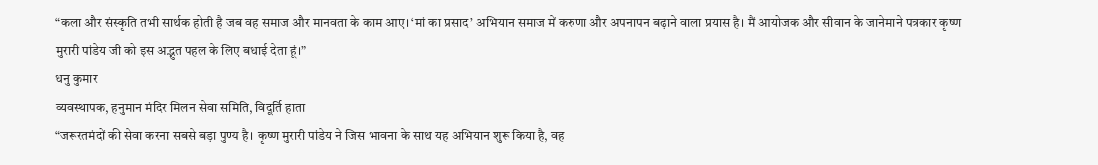“कला और संस्कृति तभी सार्थक होती है जब वह समाज और मानवता के काम आए। ‘मां का प्रसाद’ अभियान समाज में करुणा और अपनापन बढ़ाने वाला प्रयास है। मैं आयोजक और सीवान के जानेमाने पत्रकार कृष्ण मुरारी पांडेय जी को इस अद्भुत पहल के लिए बधाई देता हूं।”
धनु कुमार
व्यवस्थापक, हनुमान मंदिर मिलन सेवा समिति, विदूर्ति हाता
“जरूरतमंदों की सेवा करना सबसे बड़ा पुण्य है। कृष्ण मुरारी पांडेय ने जिस भावना के साथ यह अभियान शुरू किया है, वह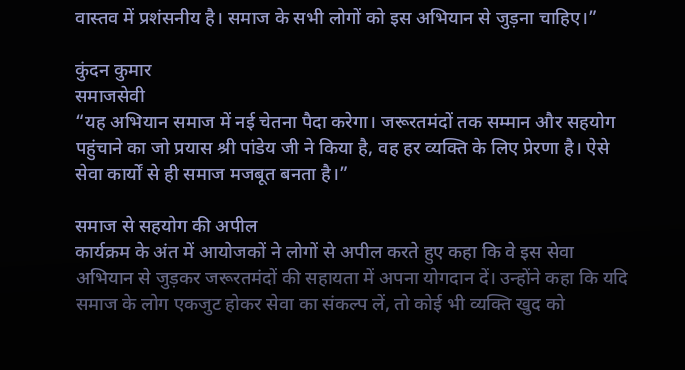वास्तव में प्रशंसनीय है। समाज के सभी लोगों को इस अभियान से जुड़ना चाहिए।”

कुंदन कुमार
समाजसेवी
“यह अभियान समाज में नई चेतना पैदा करेगा। जरूरतमंदों तक सम्मान और सहयोग पहुंचाने का जो प्रयास श्री पांडेय जी ने किया है, वह हर व्यक्ति के लिए प्रेरणा है। ऐसे सेवा कार्यों से ही समाज मजबूत बनता है।”

समाज से सहयोग की अपील
कार्यक्रम के अंत में आयोजकों ने लोगों से अपील करते हुए कहा कि वे इस सेवा अभियान से जुड़कर जरूरतमंदों की सहायता में अपना योगदान दें। उन्होंने कहा कि यदि समाज के लोग एकजुट होकर सेवा का संकल्प लें, तो कोई भी व्यक्ति खुद को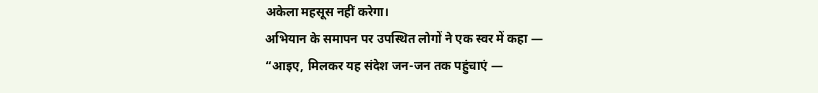अकेला महसूस नहीं करेगा।
अभियान के समापन पर उपस्थित लोगों ने एक स्वर में कहा —
“आइए, मिलकर यह संदेश जन-जन तक पहुंचाएं —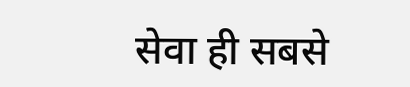सेवा ही सबसे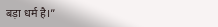बड़ा धर्म है।”